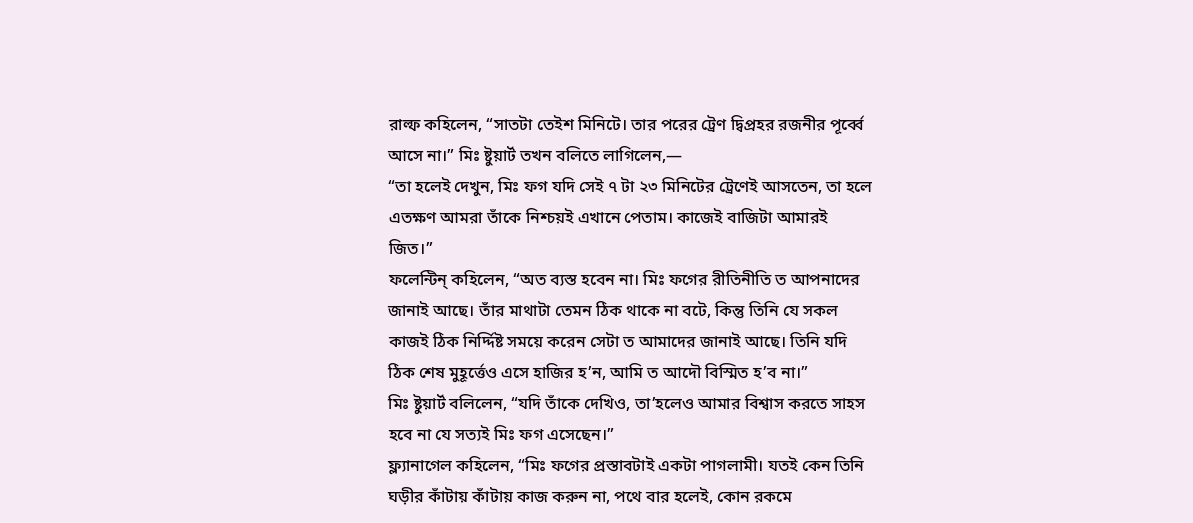রাল্ফ কহিলেন, “সাতটা তেইশ মিনিটে। তার পরের ট্রেণ দ্বিপ্রহর রজনীর পূর্ব্বে আসে না।” মিঃ ষ্টুয়ার্ট তখন বলিতে লাগিলেন,—
“তা হলেই দেখুন, মিঃ ফগ যদি সেই ৭ টা ২৩ মিনিটের ট্রেণেই আসতেন, তা হলে এতক্ষণ আমরা তাঁকে নিশ্চয়ই এখানে পেতাম। কাজেই বাজিটা আমারই জিত।”
ফলেন্টিন্ কহিলেন, “অত ব্যস্ত হবেন না। মিঃ ফগের রীতিনীতি ত আপনাদের জানাই আছে। তাঁর মাথাটা তেমন ঠিক থাকে না বটে, কিন্তু তিনি যে সকল কাজই ঠিক নির্দ্দিষ্ট সময়ে করেন সেটা ত আমাদের জানাই আছে। তিনি যদি ঠিক শেষ মুহূর্ত্তেও এসে হাজির হ’ন, আমি ত আদৌ বিস্মিত হ’ব না।”
মিঃ ষ্টুয়ার্ট বলিলেন, “যদি তাঁকে দেখিও, তা’হলেও আমার বিশ্বাস করতে সাহস হবে না যে সত্যই মিঃ ফগ এসেছেন।”
ফ্ল্যানাগেল কহিলেন, “মিঃ ফগের প্রস্তাবটাই একটা পাগলামী। যতই কেন তিনি ঘড়ীর কাঁটায় কাঁটায় কাজ করুন না, পথে বার হলেই, কোন রকমে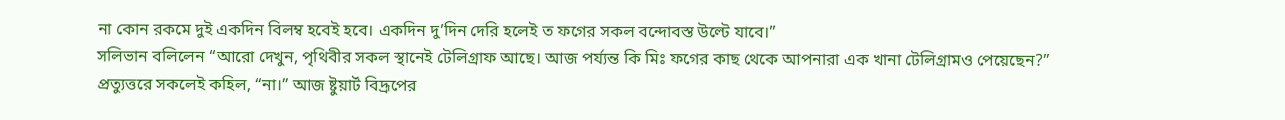না কোন রকমে দুই একদিন বিলম্ব হবেই হবে। একদিন দু’দিন দেরি হলেই ত ফগের সকল বন্দোবস্ত উল্টে যাবে।”
সলিভান বলিলেন “আরো দেখুন, পৃথিবীর সকল স্থানেই টেলিগ্রাফ আছে। আজ পর্য্যন্ত কি মিঃ ফগের কাছ থেকে আপনারা এক খানা টেলিগ্রামও পেয়েছেন?”
প্রত্যুত্তরে সকলেই কহিল, “না।” আজ ষ্টুয়ার্ট বিদ্রূপের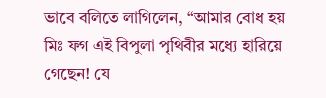ভাবে বলিতে লাগিলেন, “আমার বোধ হয় মিঃ ফগ এই বিপুলা পৃথিবীর মধ্যে হারিয়ে গেছেন! যে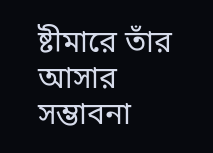ষ্টীমারে তাঁর আসার সম্ভাবনা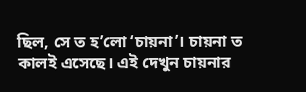ছিল, সে ত হ’লো ‘চায়না’। চায়না ত কালই এসেছে। এই দেখুন চায়নার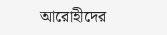আরোহীদের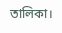তালিকা।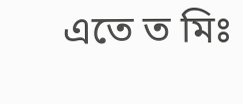এতে ত মিঃ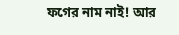ফগের নাম নাই! আর